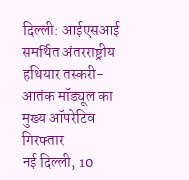दिल्ली: आईएसआई समर्थित अंतरराष्ट्रीय हथियार तस्करी-आतंक मॉड्यूल का मुख्य ऑपरेटिव गिरफ्तार
नई दिल्ली, 10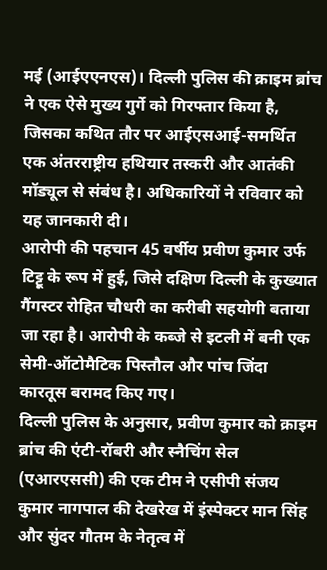मई (आईएएनएस)। दिल्ली पुलिस की क्राइम ब्रांच ने एक ऐसे मुख्य गुर्गे को गिरफ्तार किया है, जिसका कथित तौर पर आईएसआई-समर्थित एक अंतरराष्ट्रीय हथियार तस्करी और आतंकी मॉड्यूल से संबंध है। अधिकारियों ने रविवार को यह जानकारी दी।
आरोपी की पहचान 45 वर्षीय प्रवीण कुमार उर्फ टिट्टू के रूप में हुई, जिसे दक्षिण दिल्ली के कुख्यात गैंगस्टर रोहित चौधरी का करीबी सहयोगी बताया जा रहा है। आरोपी के कब्जे से इटली में बनी एक सेमी-ऑटोमैटिक पिस्तौल और पांच जिंदा कारतूस बरामद किए गए।
दिल्ली पुलिस के अनुसार, प्रवीण कुमार को क्राइम ब्रांच की एंटी-रॉबरी और स्नैचिंग सेल (एआरएससी) की एक टीम ने एसीपी संजय कुमार नागपाल की देखरेख में इंस्पेक्टर मान सिंह और सुंदर गौतम के नेतृत्व में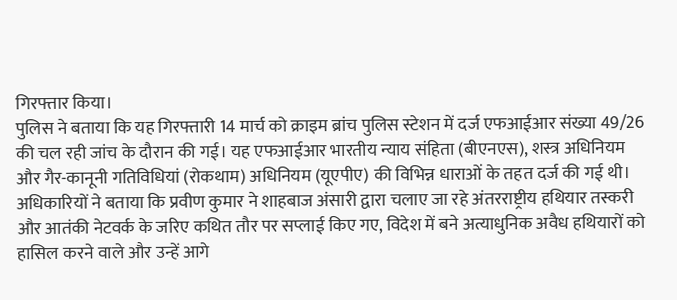गिरफ्तार किया।
पुलिस ने बताया कि यह गिरफ्तारी 14 मार्च को क्राइम ब्रांच पुलिस स्टेशन में दर्ज एफआईआर संख्या 49/26 की चल रही जांच के दौरान की गई। यह एफआईआर भारतीय न्याय संहिता (बीएनएस), शस्त्र अधिनियम और गैर-कानूनी गतिविधियां (रोकथाम) अधिनियम (यूएपीए) की विभिन्न धाराओं के तहत दर्ज की गई थी।
अधिकारियों ने बताया कि प्रवीण कुमार ने शाहबाज अंसारी द्वारा चलाए जा रहे अंतरराष्ट्रीय हथियार तस्करी और आतंकी नेटवर्क के जरिए कथित तौर पर सप्लाई किए गए, विदेश में बने अत्याधुनिक अवैध हथियारों को हासिल करने वाले और उन्हें आगे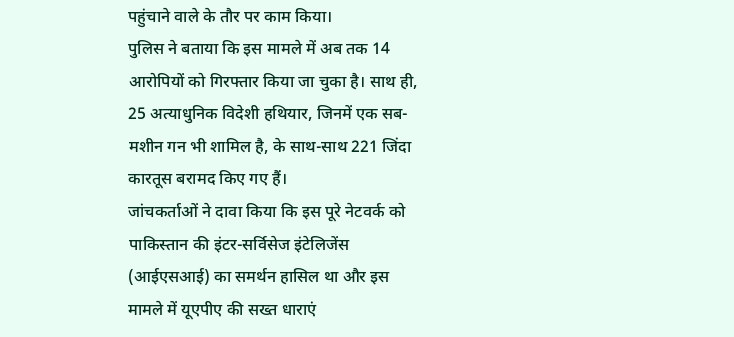पहुंचाने वाले के तौर पर काम किया।
पुलिस ने बताया कि इस मामले में अब तक 14 आरोपियों को गिरफ्तार किया जा चुका है। साथ ही, 25 अत्याधुनिक विदेशी हथियार, जिनमें एक सब-मशीन गन भी शामिल है, के साथ-साथ 221 जिंदा कारतूस बरामद किए गए हैं।
जांचकर्ताओं ने दावा किया कि इस पूरे नेटवर्क को पाकिस्तान की इंटर-सर्विसेज इंटेलिजेंस (आईएसआई) का समर्थन हासिल था और इस मामले में यूएपीए की सख्त धाराएं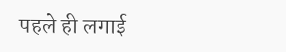पहले ही लगाई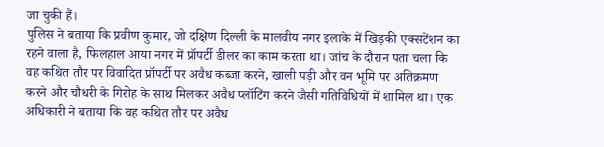जा चुकी हैं।
पुलिस ने बताया कि प्रवीण कुमार, जो दक्षिण दिल्ली के मालवीय नगर इलाके में खिड़की एक्सटेंशन का रहने वाला है, फिलहाल आया नगर में प्रॉपर्टी डीलर का काम करता था। जांच के दौरान पता चला कि वह कथित तौर पर विवादित प्रॉपर्टी पर अवैध कब्जा करने, खाली पड़ी और वन भूमि पर अतिक्रमण करने और चौधरी के गिरोह के साथ मिलकर अवैध प्लॉटिंग करने जैसी गतिविधियों में शामिल था। एक अधिकारी ने बताया कि वह कथित तौर पर अवैध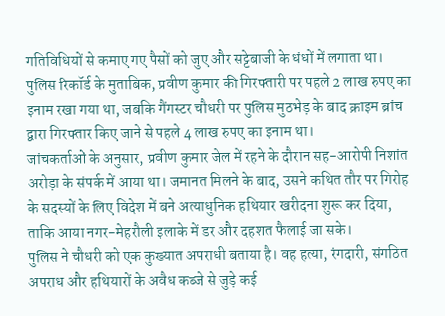गतिविधियों से कमाए गए पैसों को जुए और सट्टेबाजी के धंधों में लगाता था।
पुलिस रिकॉर्ड के मुताबिक, प्रवीण कुमार की गिरफ्तारी पर पहले 2 लाख रुपए का इनाम रखा गया था, जबकि गैंगस्टर चौधरी पर पुलिस मुठभेड़ के बाद क्राइम ब्रांच द्वारा गिरफ्तार किए जाने से पहले 4 लाख रुपए का इनाम था।
जांचकर्ताओं के अनुसार, प्रवीण कुमार जेल में रहने के दौरान सह-आरोपी निशांत अरोड़ा के संपर्क में आया था। जमानत मिलने के बाद, उसने कथित तौर पर गिरोह के सदस्यों के लिए विदेश में बने अत्याधुनिक हथियार खरीदना शुरू कर दिया, ताकि आया नगर-मेहरौली इलाके में डर और दहशत फैलाई जा सके।
पुलिस ने चौधरी को एक कुख्यात अपराधी बताया है। वह हत्या, रंगदारी, संगठित अपराध और हथियारों के अवैध कब्जे से जुड़े कई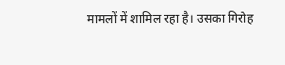मामलों में शामिल रहा है। उसका गिरोह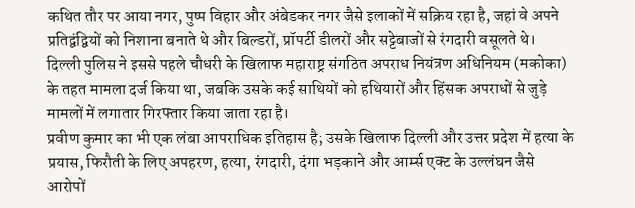कथित तौर पर आया नगर, पुष्प विहार और अंबेडकर नगर जैसे इलाकों में सक्रिय रहा है, जहां वे अपने प्रतिद्वंद्वियों को निशाना बनाते थे और बिल्डरों, प्रॉपर्टी डीलरों और सट्टेबाजों से रंगदारी वसूलते थे।
दिल्ली पुलिस ने इससे पहले चौधरी के खिलाफ महाराष्ट्र संगठित अपराध नियंत्रण अधिनियम (मकोका) के तहत मामला दर्ज किया था, जबकि उसके कई साथियों को हथियारों और हिंसक अपराधों से जुड़े मामलों में लगातार गिरफ्तार किया जाता रहा है।
प्रवीण कुमार का भी एक लंबा आपराधिक इतिहास है; उसके खिलाफ दिल्ली और उत्तर प्रदेश में हत्या के प्रयास, फिरौती के लिए अपहरण, हत्या, रंगदारी, दंगा भड़काने और आर्म्स एक्ट के उल्लंघन जैसे आरोपों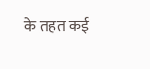के तहत कई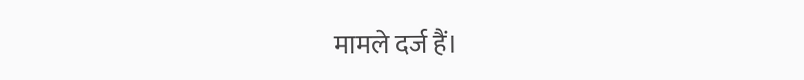मामले दर्ज हैं।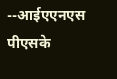--आईएएनएस
पीएसके